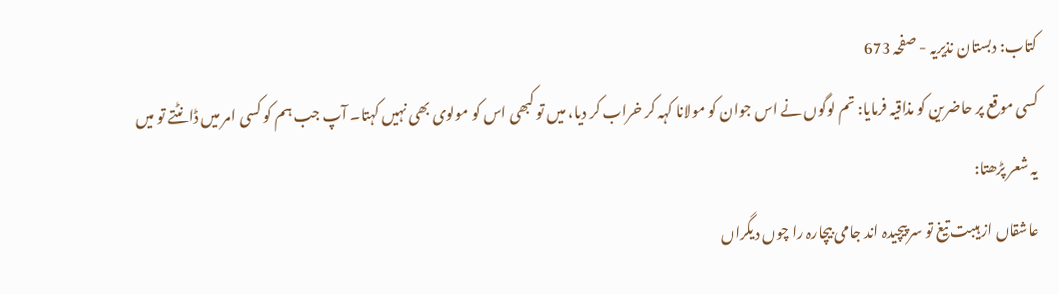کتاب: دبستان نذیریہ - صفحہ 673
کسی موقع پر حاضرین کو مذاقیہ فرمایا: تم لوگوں نے اس جوان کو مولانا کہہ کر خراب کر دیا، میں تو کبھی اس کو مولوی بھی نہیں کہتا۔ آپ جب ہم کو کسی امر میں ڈانٹتے تو میں یہ شعر پڑھتا:
عاشقاں از ہیبت تیغ تو سر پیچیدہ اند جامی بیچارہ را چوں دیگراں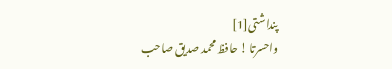پنداشتی[1]
واحسرتا ! حافظ محمد صدیق صاحب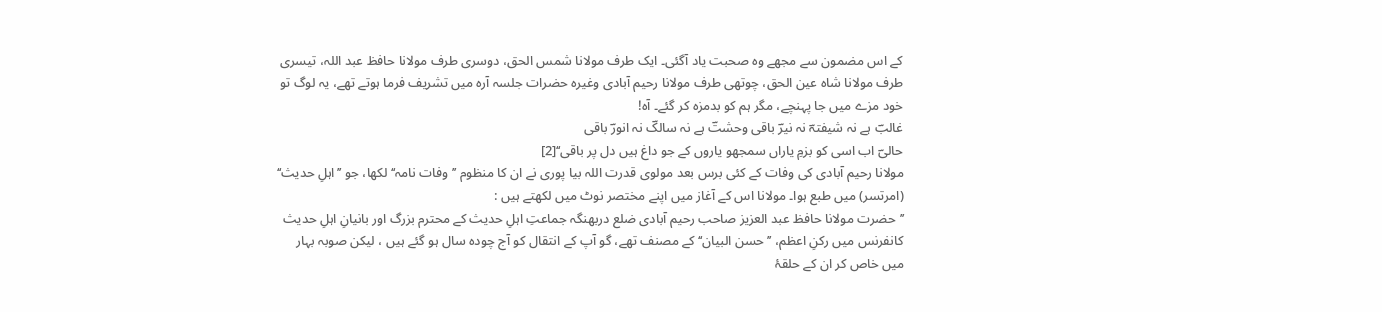کے اس مضمون سے مجھے وہ صحبت یاد آگئی۔ ایک طرف مولانا شمس الحق، دوسری طرف مولانا حافظ عبد اللہ، تیسری طرف مولانا شاہ عین الحق، چوتھی طرف مولانا رحیم آبادی وغیرہ حضرات جلسہ آرہ میں تشریف فرما ہوتے تھے، یہ لوگ تو خود مزے میں جا پہنچے، مگر ہم کو بدمزہ کر گئے۔ آہ!
غالبؔ ہے نہ شیفتہؔ نہ نیرؔ باقی وحشتؔ ہے نہ سالکؔ نہ انورؔ باقی
حالیؔ اب اسی کو بزمِ یاراں سمجھو یاروں کے جو داغ ہیں دل پر باقی‘‘[2]
مولانا رحیم آبادی کی وفات کے کئی برس بعد مولوی قدرت اللہ بیا پوری نے ان کا منظوم ’’وفات نامہ‘‘ لکھا، جو ’’اہلِ حدیث‘‘ (امرتسر) میں طبع ہوا۔ مولانا اس کے آغاز میں اپنے مختصر نوٹ میں لکھتے ہیں :
’’حضرت مولانا حافظ عبد العزیز صاحب رحیم آبادی ضلع دربھنگہ جماعتِ اہلِ حدیث کے محترم بزرگ اور بانیانِ اہلِ حدیث کانفرنس میں رکنِ اعظم، ’’حسن البیان‘‘ کے مصنف تھے، گو آپ کے انتقال کو آج چودہ سال ہو گئے ہیں ، لیکن صوبہ بہار میں خاص کر ان کے حلقۂ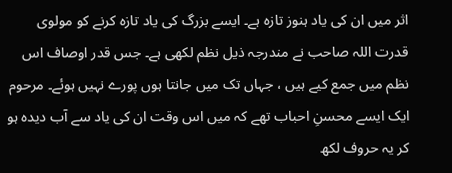اثر میں ان کی یاد ہنوز تازہ ہے۔ ایسے بزرگ کی یاد تازہ کرنے کو مولوی قدرت اللہ صاحب نے مندرجہ ذیل نظم لکھی ہے۔ جس قدر اوصاف اس نظم میں جمع کیے ہیں ، جہاں تک میں جانتا ہوں پورے نہیں ہوئے۔ مرحوم ایک ایسے محسنِ احباب تھے کہ میں اس وقت ان کی یاد سے آب دیدہ ہو کر یہ حروف لکھ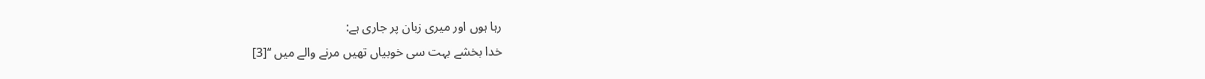رہا ہوں اور میری زبان پر جاری ہے:
خدا بخشے بہت سی خوبیاں تھیں مرنے والے میں ‘‘[3]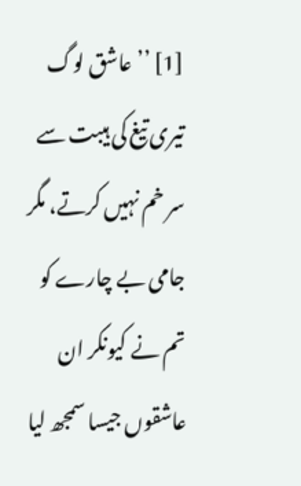[1] ’’عاشق لوگ تیری تیغ کی ہیبت سے سر خم نہیں کرتے، مگر جامی بے چارے کو تم نے کیونکر ان عاشقوں جیسا سمجھ لیا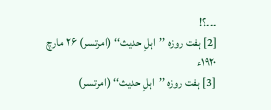۔۔۔؟!
[2] ہفت روزہ ’’اہلِ حدیث‘‘ (امرتسر) ۲۶ مارچ ۱۹۲۰ء
[3] ہفت روزہ ’’اہلِ حدیث‘‘ (امرتسر)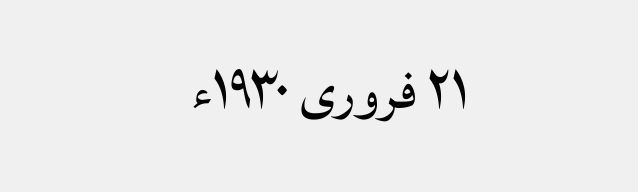۲۱ فروری ۱۹۳۰ء